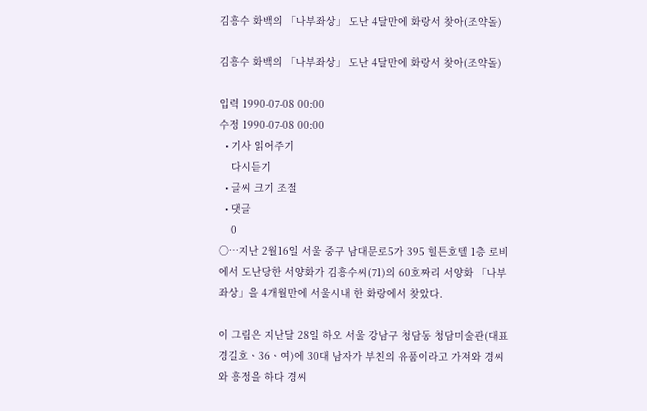김흥수 화백의 「나부좌상」 도난 4달만에 화랑서 찾아(조약돌)

김흥수 화백의 「나부좌상」 도난 4달만에 화랑서 찾아(조약돌)

입력 1990-07-08 00:00
수정 1990-07-08 00:00
  • 기사 읽어주기
    다시듣기
  • 글씨 크기 조절
  • 댓글
    0
○…지난 2월16일 서울 중구 남대문로5가 395 힐튼호텔 1층 로비에서 도난당한 서양화가 김흥수씨(71)의 60호짜리 서양화 「나부좌상」을 4개월만에 서울시내 한 화랑에서 찾았다.

이 그림은 지난달 28일 하오 서울 강남구 청담동 청담미술관(대표 경길호ㆍ36ㆍ여)에 30대 남자가 부친의 유품이라고 가져와 경씨와 흥정을 하다 경씨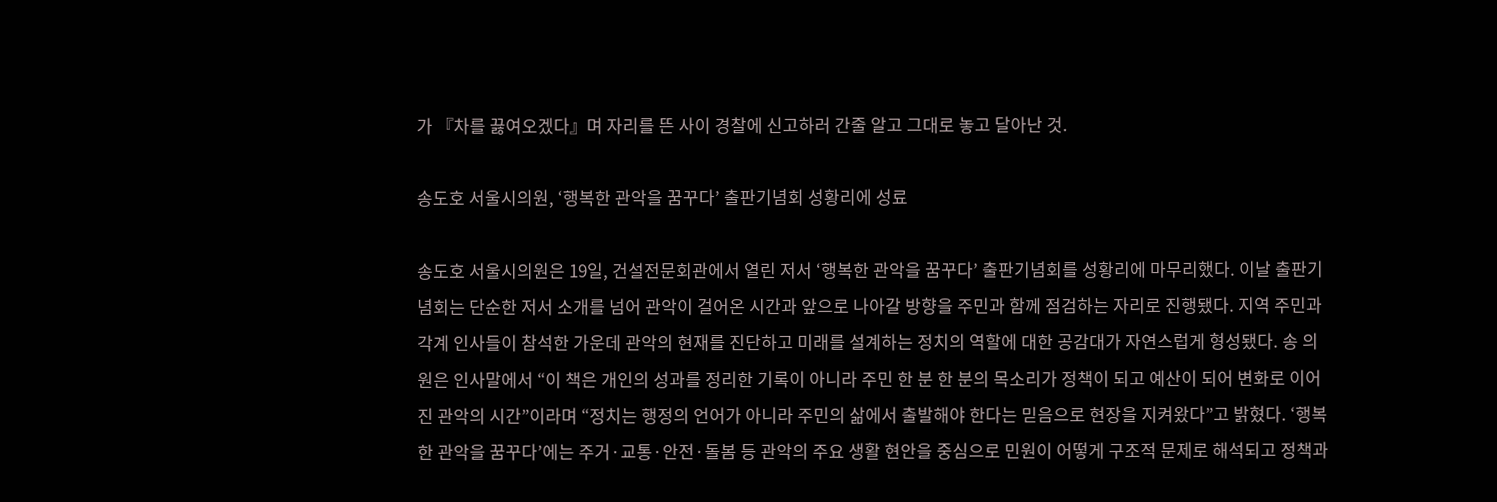가 『차를 끓여오겠다』며 자리를 뜬 사이 경찰에 신고하러 간줄 알고 그대로 놓고 달아난 것.

송도호 서울시의원, ‘행복한 관악을 꿈꾸다’ 출판기념회 성황리에 성료

송도호 서울시의원은 19일, 건설전문회관에서 열린 저서 ‘행복한 관악을 꿈꾸다’ 출판기념회를 성황리에 마무리했다. 이날 출판기념회는 단순한 저서 소개를 넘어 관악이 걸어온 시간과 앞으로 나아갈 방향을 주민과 함께 점검하는 자리로 진행됐다. 지역 주민과 각계 인사들이 참석한 가운데 관악의 현재를 진단하고 미래를 설계하는 정치의 역할에 대한 공감대가 자연스럽게 형성됐다. 송 의원은 인사말에서 “이 책은 개인의 성과를 정리한 기록이 아니라 주민 한 분 한 분의 목소리가 정책이 되고 예산이 되어 변화로 이어진 관악의 시간”이라며 “정치는 행정의 언어가 아니라 주민의 삶에서 출발해야 한다는 믿음으로 현장을 지켜왔다”고 밝혔다. ‘행복한 관악을 꿈꾸다’에는 주거·교통·안전·돌봄 등 관악의 주요 생활 현안을 중심으로 민원이 어떻게 구조적 문제로 해석되고 정책과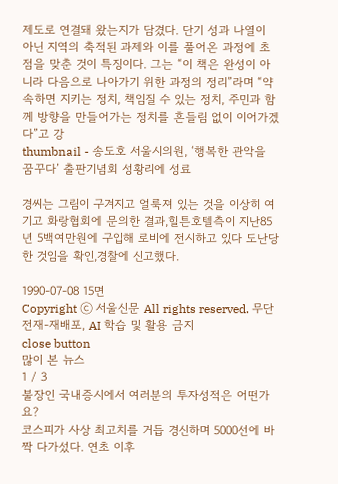제도로 연결돼 왔는지가 담겼다. 단기 성과 나열이 아닌 지역의 축적된 과제와 이를 풀어온 과정에 초점을 맞춘 것이 특징이다. 그는 “이 책은 완성이 아니라 다음으로 나아가기 위한 과정의 정리”라며 “약속하면 지키는 정치, 책임질 수 있는 정치, 주민과 함께 방향을 만들어가는 정치를 흔들림 없이 이어가겠다”고 강
thumbnail - 송도호 서울시의원, ‘행복한 관악을 꿈꾸다’ 출판기념회 성황리에 성료

경씨는 그림이 구겨지고 얼룩져 있는 것을 이상히 여기고 화랑협회에 문의한 결과,힐튼호텔측이 지난85년 5백여만원에 구입해 로비에 전시하고 있다 도난당한 것임을 확인,경찰에 신고했다.

1990-07-08 15면
Copyright ⓒ 서울신문 All rights reserved. 무단 전재-재배포, AI 학습 및 활용 금지
close button
많이 본 뉴스
1 / 3
불장인 국내증시에서 여러분의 투자성적은 어떤가요?
코스피가 사상 최고치를 거듭 경신하며 5000선에 바짝 다가섰다. 연초 이후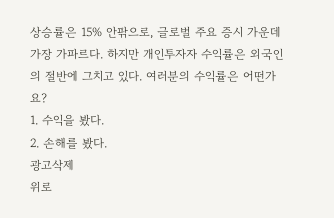상승률은 15% 안팎으로, 글로벌 주요 증시 가운데 가장 가파르다. 하지만 개인투자자 수익률은 외국인의 절반에 그치고 있다. 여러분의 수익률은 어떤가요?
1. 수익을 봤다.
2. 손해를 봤다.
광고삭제
위로